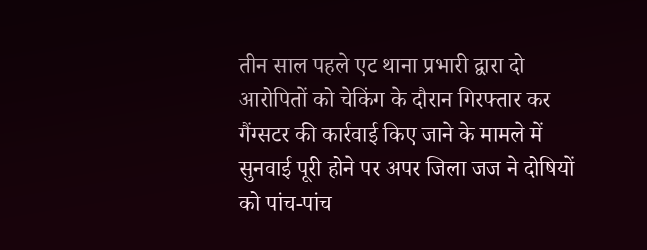तीन साल पहले एट थाना प्रभारी द्वारा दो आरोपितों को चेकिंग के दौरान गिरफ्तार कर गैंग्सटर की कार्रवाई किए जाने के मामले में सुनवाई पूरी होने पर अपर जिला जज ने दोषियों को पांच-पांच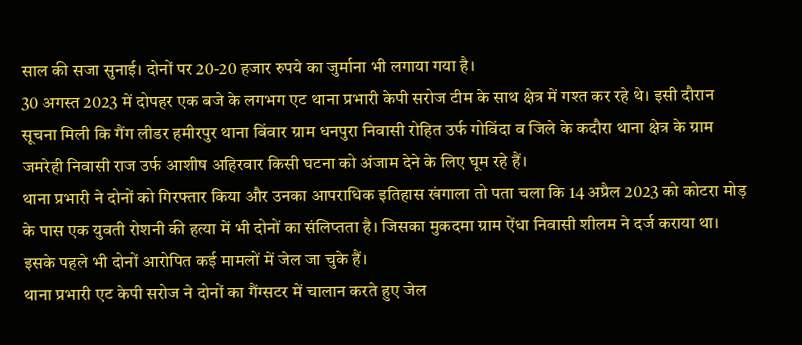साल की सजा सुनाई। दोनों पर 20-20 हजार रुपये का जुर्माना भी लगाया गया है।
30 अगस्त 2023 में दोपहर एक बजे के लगभग एट थाना प्रभारी केपी सरोज टीम के साथ क्षेत्र में गश्त कर रहे थे। इसी दौरान सूचना मिली कि गैंग लीडर हमीरपुर थाना बिंवार ग्राम धनपुरा निवासी रोहित उर्फ गोविंदा व जिले के कदौरा थाना क्षेत्र के ग्राम जमरेही निवासी राज उर्फ आशीष अहिरवार किसी घटना को अंजाम देने के लिए घूम रहे हैं।
थाना प्रभारी ने दोनों को गिरफ्तार किया और उनका आपराधिक इतिहास खंगाला तो पता चला कि 14 अप्रैल 2023 को कोटरा मोड़ के पास एक युवती रोशनी की हत्या में भी दोनों का संलिप्तता है। जिसका मुकदमा ग्राम ऐंधा निवासी शीलम ने दर्ज कराया था। इसके पहले भी दोनों आरोपित कई मामलों में जेल जा चुके हैं।
थाना प्रभारी एट केपी सरोज ने दोनों का गैंग्सटर में चालान करते हुए जेल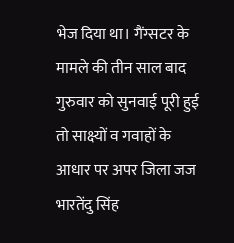भेज दिया था। गैंग्सटर के मामले की तीन साल बाद गुरुवार को सुनवाई पूरी हुई तो साक्ष्यों व गवाहों के आधार पर अपर जिला जज भारतेंदु सिंह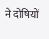ने दोषियों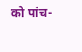को पांच-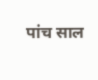पांच साल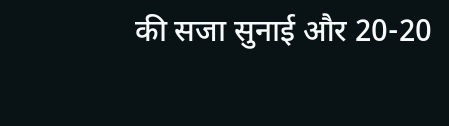की सजा सुनाई और 20-20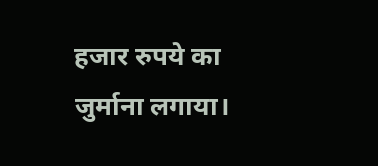हजार रुपये का जुर्माना लगाया।